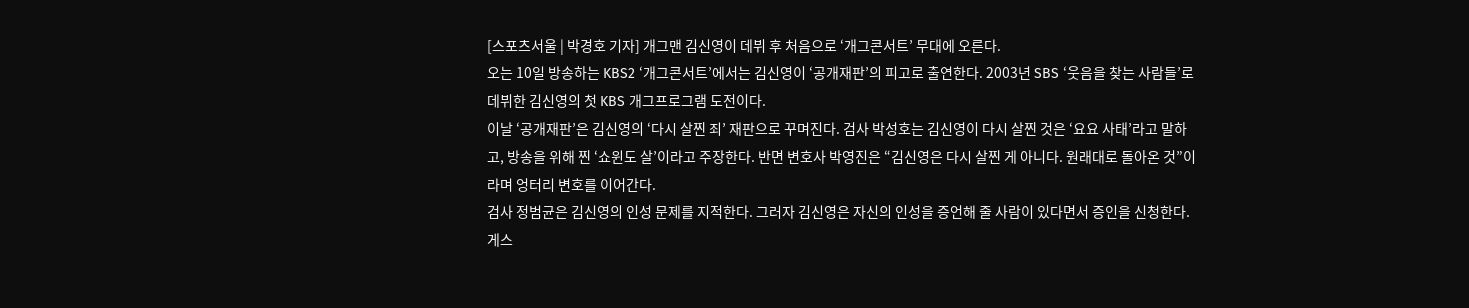[스포츠서울 | 박경호 기자] 개그맨 김신영이 데뷔 후 처음으로 ‘개그콘서트’ 무대에 오른다.
오는 10일 방송하는 KBS2 ‘개그콘서트’에서는 김신영이 ‘공개재판’의 피고로 출연한다. 2003년 SBS ‘웃음을 찾는 사람들’로 데뷔한 김신영의 첫 KBS 개그프로그램 도전이다.
이날 ‘공개재판’은 김신영의 ‘다시 살찐 죄’ 재판으로 꾸며진다. 검사 박성호는 김신영이 다시 살찐 것은 ‘요요 사태’라고 말하고, 방송을 위해 찐 ‘쇼윈도 살’이라고 주장한다. 반면 변호사 박영진은 “김신영은 다시 살찐 게 아니다. 원래대로 돌아온 것”이라며 엉터리 변호를 이어간다.
검사 정범균은 김신영의 인성 문제를 지적한다. 그러자 김신영은 자신의 인성을 증언해 줄 사람이 있다면서 증인을 신청한다. 게스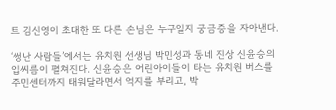트 김신영이 초대한 또 다른 손님은 누구일지 궁금증을 자아낸다.

‘썽난 사람들’에서는 유치원 선생님 박민성과 동네 진상 신윤승의 입씨름이 펼쳐진다. 신윤승은 어린아이들이 타는 유치원 버스를 주민센터까지 태워달라면서 억지를 부리고, 박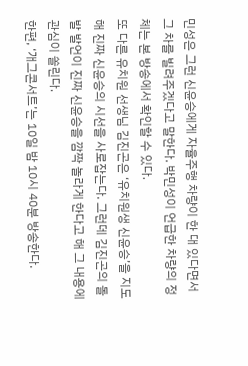민성은 그런 신윤승에게 자율주행 차량이 한 대 있다면서 그 차를 빌려주겠다고 말한다. 박민성이 언급한 차량의 정체는 본 방송에서 확인할 수 있다.
또 다른 유치원 선생님 김진곤은 ‘유치원생 신윤승’을 지도해 진짜 신윤승의 시선을 사로잡는다. 그런데 김진곤의 돌발 발언이 진짜 신윤승을 깜짝 놀라게 한다고 해 그 내용에 관심이 쏠린다.
한편, ‘개그콘서트’는 10일 밤 10시 40분 방송한다.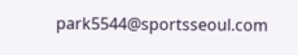park5544@sportsseoul.com